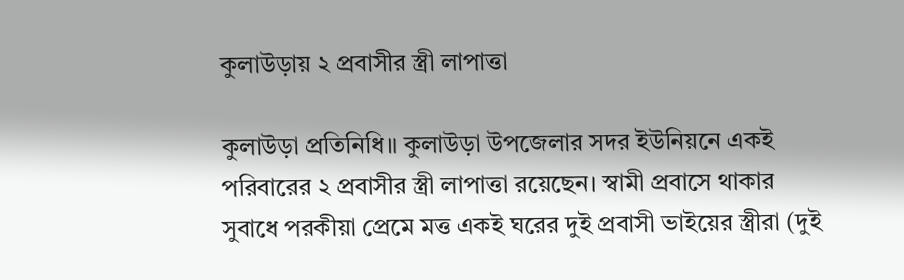কুলাউড়ায় ২ প্রবাসীর স্ত্রী লাপাত্তা

কুলাউড়া প্রতিনিধি॥ কুলাউড়া উপজেলার সদর ইউনিয়নে একই পরিবারের ২ প্রবাসীর স্ত্রী লাপাত্তা রয়েছেন। স্বামী প্রবাসে থাকার সুবাধে পরকীয়া প্রেমে মত্ত একই ঘরের দুই প্রবাসী ভাইয়ের স্ত্রীরা (দুই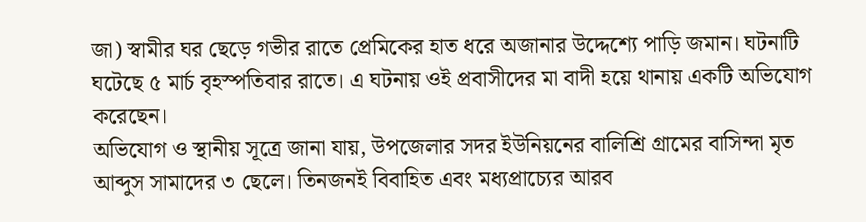জা) স্বামীর ঘর ছেড়ে গভীর রাতে প্রেমিকের হাত ধরে অজানার উদ্দেশ্যে পাড়ি জমান। ঘটনাটি ঘটেছে ৫ মার্চ বৃহস্পতিবার রাতে। এ ঘটনায় ওই প্রবাসীদের মা বাদী হয়ে থানায় একটি অভিযোগ করেছেন।
অভিযোগ ও স্থানীয় সূত্রে জানা যায়, উপজেলার সদর ইউনিয়নের বালিশ্রি গ্রামের বাসিন্দা মৃত আব্দুস সামাদের ৩ ছেলে। তিনজনই বিবাহিত এবং মধ্যপ্রাচ্যের আরব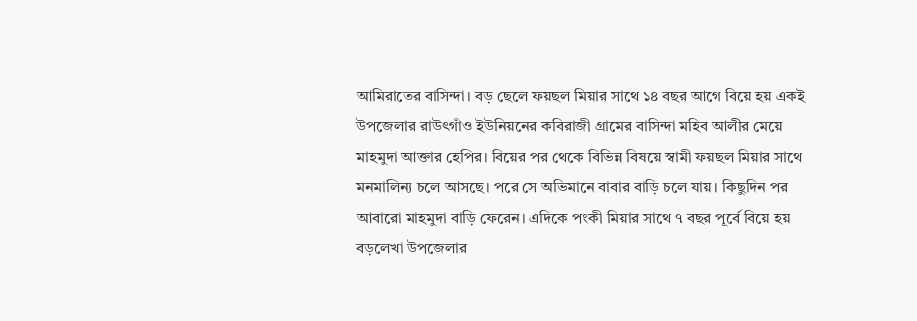আমিরাতের বাসিন্দা। বড় ছেলে ফয়ছল মিয়ার সাথে ১৪ বছর আগে বিয়ে হয় একই উপজেলার রাউৎগাঁও ইউনিয়নের কবিরাজী গ্রামের বাসিন্দা মহিব আলীর মেয়ে মাহমুদা আক্তার হেপির। বিয়ের পর থেকে বিভিন্ন বিষয়ে স্বামী ফয়ছল মিয়ার সাথে মনমালিন্য চলে আসছে। পরে সে অভিমানে বাবার বাড়ি চলে যায়। কিছুদিন পর আবারো মাহমুদা বাড়ি ফেরেন। এদিকে পংকী মিয়ার সাথে ৭ বছর পূর্বে বিয়ে হয় বড়লেখা উপজেলার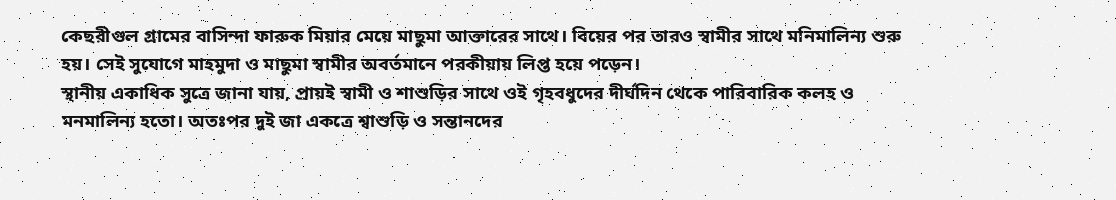কেছরীগুল গ্রামের বাসিন্দা ফারুক মিয়ার মেয়ে মাছুমা আক্তারের সাথে। বিয়ের পর তারও স্বামীর সাথে মনিমালিন্য শুরু হয়। সেই সুযোগে মাহমুদা ও মাছুমা স্বামীর অবর্তমানে পরকীয়ায় লিপ্ত হয়ে পড়েন।
স্থানীয় একাধিক সুত্রে জানা যায়, প্রায়ই স্বামী ও শাশুড়ির সাথে ওই গৃহবধুদের দীর্ঘদিন থেকে পারিবারিক কলহ ও মনমালিন্য হতো। অতঃপর দুই জা একত্রে শ্বাশুড়ি ও সন্তানদের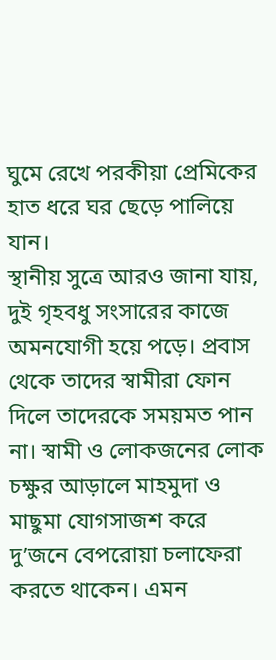ঘুমে রেখে পরকীয়া প্রেমিকের হাত ধরে ঘর ছেড়ে পালিয়ে যান।
স্থানীয় সুত্রে আরও জানা যায়, দুই গৃহবধু সংসারের কাজে অমনযোগী হয়ে পড়ে। প্রবাস থেকে তাদের স্বামীরা ফোন দিলে তাদেরকে সময়মত পান না। স্বামী ও লোকজনের লোক চক্ষুর আড়ালে মাহমুদা ও মাছুমা যোগসাজশ করে দু’জনে বেপরোয়া চলাফেরা করতে থাকেন। এমন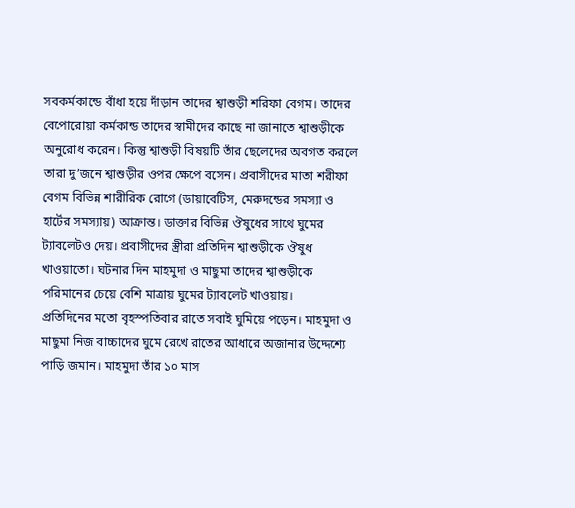সবকর্মকান্ডে বাঁধা হয়ে দাঁড়ান তাদের শ্বাশুড়ী শরিফা বেগম। তাদের বেপোরোয়া কর্মকান্ড তাদের স্বামীদের কাছে না জানাতে শ্বাশুড়ীকে অনুরোধ করেন। কিন্তু শ্বাশুড়ী বিষয়টি তাঁর ছেলেদের অবগত করলে তারা দু’জনে শ্বাশুড়ীর ওপর ক্ষেপে বসেন। প্রবাসীদের মাতা শরীফা বেগম বিভিন্ন শারীরিক রোগে (ডায়াবেটিস, মেরুদন্ডের সমস্যা ও হার্টের সমস্যায়) আক্রান্ত। ডাক্তার বিভিন্ন ঔষুধের সাথে ঘুমের ট্যাবলেটও দেয়। প্রবাসীদের স্ত্রীরা প্রতিদিন শ্বাশুড়ীকে ঔষুধ খাওয়াতো। ঘটনার দিন মাহমুদা ও মাছুমা তাদের শ্বাশুড়ীকে পরিমানের চেয়ে বেশি মাত্রায় ঘুমের ট্যাবলেট খাওয়ায়।
প্রতিদিনের মতো বৃহস্পতিবার রাতে সবাই ঘুমিয়ে পড়েন। মাহমুদা ও মাছুমা নিজ বাচ্চাদের ঘুমে রেখে রাতের আধারে অজানার উদ্দেশ্যে পাড়ি জমান। মাহমুদা তাঁর ১০ মাস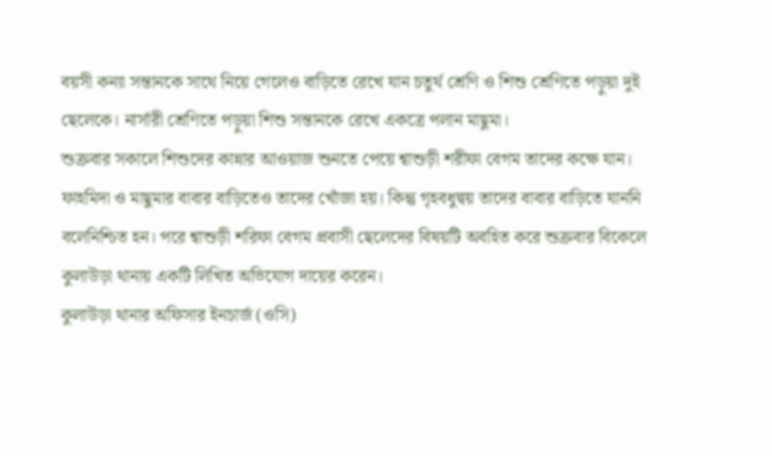বয়সী কন্যা সন্তানকে সাথে নিয়ে গেলেও বাড়িতে রেখে যান চতুর্থ শ্রেণি ও শিশু শ্রেণিতে পড়ুয়া দুই ছেলেকে। নার্সারী শ্রেণিতে পড়ুয়া শিশু সন্তানকে রেখে একত্রে পলান মাছুমা।
শুক্রবার সকালে শিশুদের কান্নার আওয়াজ শুনতে পেয়ে শ্বাশুড়ী শরীফা বেগম তাদের কক্ষে যান। ফাহমিদা ও মাছুমার বাবার বাড়িতেও তাদের খোঁজা হয়। কিন্তু গৃহবধুদ্বয় তাদের বাবার বাড়িতে যাননি বলেনিশ্চিত হন। পরে শ্বাশুড়ী শরিফা বেগম প্রবাসী ছেলেদের বিষয়টি অবহিত করে শুক্রবার বিকেলে কুলাউড়া থানায় একটি লিখিত অভিযোগ দায়ের করেন।
কুলাউড়া থানার অফিসার ইনচার্জ (ওসি)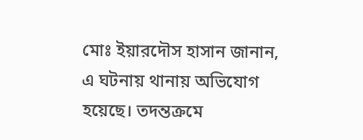মোঃ ইয়ারদৌস হাসান জানান, এ ঘটনায় থানায় অভিযোগ হয়েছে। তদন্তক্রমে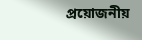প্রয়োজনীয়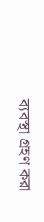ব্যবস্থা গ্রহণ করা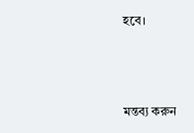হবে।



মন্তব্য করুন